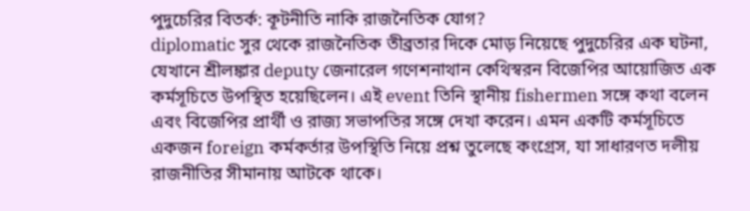পুদুচেরির বিতর্ক: কূটনীতি নাকি রাজনৈতিক যোগ?
diplomatic সুর থেকে রাজনৈতিক তীব্রতার দিকে মোড় নিয়েছে পুদুচেরির এক ঘটনা, যেখানে শ্রীলঙ্কার deputy জেনারেল গণেশনাথান কেথিস্বরন বিজেপির আয়োজিত এক কর্মসূচিতে উপস্থিত হয়েছিলেন। এই event তিনি স্থানীয় fishermen সঙ্গে কথা বলেন এবং বিজেপির প্রার্থী ও রাজ্য সভাপতির সঙ্গে দেখা করেন। এমন একটি কর্মসূচিতে একজন foreign কর্মকর্তার উপস্থিতি নিয়ে প্রশ্ন তুলেছে কংগ্রেস, যা সাধারণত দলীয় রাজনীতির সীমানায় আটকে থাকে।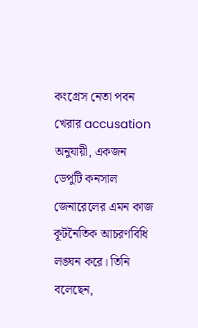কংগ্রেস নেতা পবন খেরার accusation অনুযায়ী, একজন ডেপুটি কনসাল জেনারেলের এমন কাজ কূটনৈতিক আচরণবিধি লঙ্ঘন করে। তিনি বলেছেন,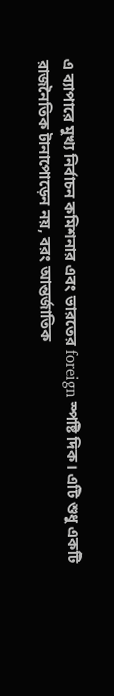এ ব্যাপারে মুখ্য নির্বাচন কমিশনার এবং ভারতের foreign স্পষ্টি দিক। এটি শুধু একটি রাজনৈতিক টানাপোড়েন নয়, বরং আন্তর্জাতিক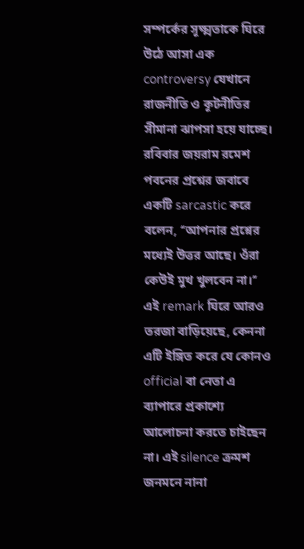সম্পর্কের সূক্ষ্মতাকে ঘিরে উঠে আসা এক controversy যেখানে রাজনীতি ও কূটনীতির সীমানা ঝাপসা হয়ে যাচ্ছে।
রবিবার জয়রাম রমেশ পবনের প্রশ্নের জবাবে একটি sarcastic করে বলেন, ‘‘আপনার প্রশ্নের মধ্যেই উত্তর আছে। ওঁরা কেউই মুখ খুলবেন না।’’ এই remark ঘিরে আরও তরজা বাড়িয়েছে, কেননা এটি ইঙ্গিত করে যে কোনও official বা নেতা এ ব্যাপারে প্রকাশ্যে আলোচনা করতে চাইছেন না। এই silence ক্রমশ জনমনে নানা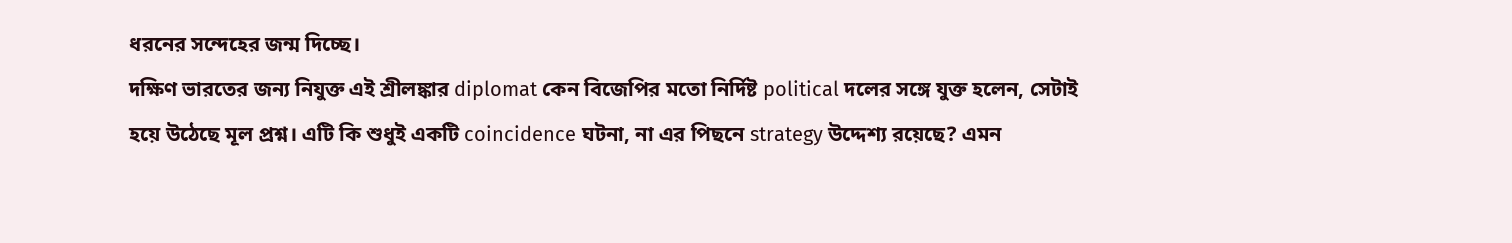ধরনের সন্দেহের জন্ম দিচ্ছে।
দক্ষিণ ভারতের জন্য নিযুক্ত এই শ্রীলঙ্কার diplomat কেন বিজেপির মতো নির্দিষ্ট political দলের সঙ্গে যুক্ত হলেন, সেটাই হয়ে উঠেছে মূল প্রশ্ন। এটি কি শুধুই একটি coincidence ঘটনা, না এর পিছনে strategy উদ্দেশ্য রয়েছে? এমন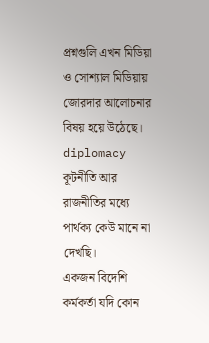প্রশ্নগুলি এখন মিডিয়া ও সোশ্যাল মিডিয়ায় জোরদার আলোচনার বিষয় হয়ে উঠেছে।
diplomacy কূটনীতি আর রাজনীতির মধ্যে পার্থক্য কেউ মানে না দেখছি।
একজন বিদেশি কর্মকর্তা যদি কোন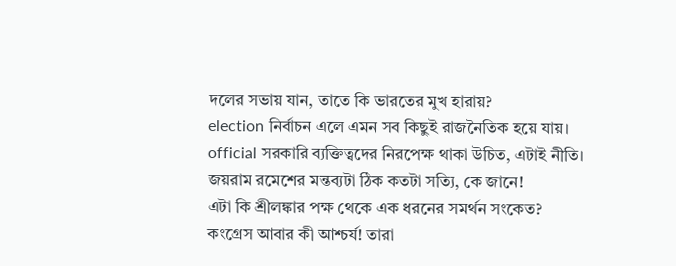দলের সভায় যান, তাতে কি ভারতের মুখ হারায়?
election নির্বাচন এলে এমন সব কিছুই রাজনৈতিক হয়ে যায়।
official সরকারি ব্যক্তিত্বদের নিরপেক্ষ থাকা উচিত, এটাই নীতি।
জয়রাম রমেশের মন্তব্যটা ঠিক কতটা সত্যি, কে জানে!
এটা কি শ্রীলঙ্কার পক্ষ থেকে এক ধরনের সমর্থন সংকেত?
কংগ্রেস আবার কী আশ্চর্য! তারা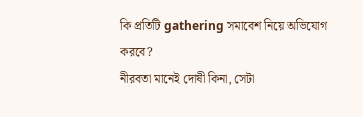কি প্রতিটি gathering সমাবেশ নিয়ে অভিযোগ করবে?
নীরবতা মানেই দোষী কিনা, সেটা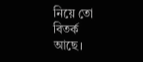নিয়ে তো বিতর্ক আছে।